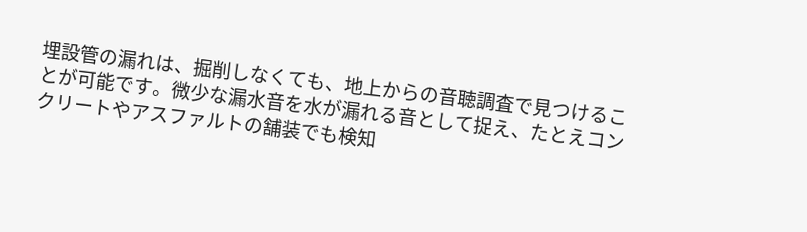埋設管の漏れは、掘削しなくても、地上からの音聴調査で見つけることが可能です。微少な漏水音を水が漏れる音として捉え、たとえコンクリートやアスファルトの舗装でも検知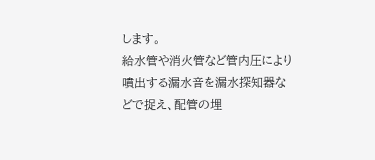します。
給水管や消火管など管内圧により噴出する漏水音を漏水探知器などで捉え、配管の埋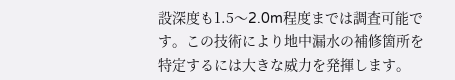設深度も1.5〜2.0m程度までは調査可能です。この技術により地中漏水の補修箇所を特定するには大きな威力を発揮します。